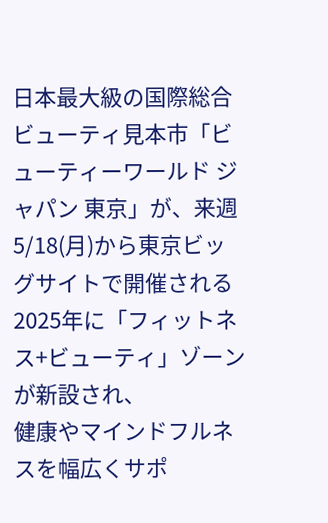日本最大級の国際総合ビューティ見本市「ビューティーワールド ジャパン 東京」が、来週5/18(月)から東京ビッグサイトで開催される
2025年に「フィットネス+ビューティ」ゾーンが新設され、
健康やマインドフルネスを幅広くサポ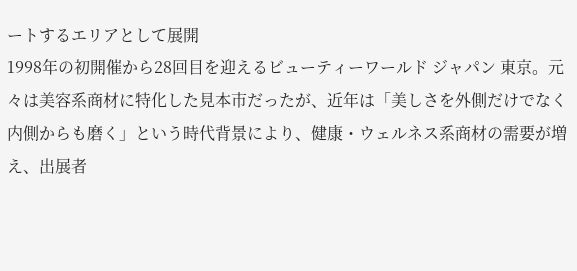ートするエリアとして展開
1998年の初開催から28回目を迎えるビューティーワールド ジャパン 東京。元々は美容系商材に特化した見本市だったが、近年は「美しさを外側だけでなく内側からも磨く」という時代背景により、健康・ウェルネス系商材の需要が増え、出展者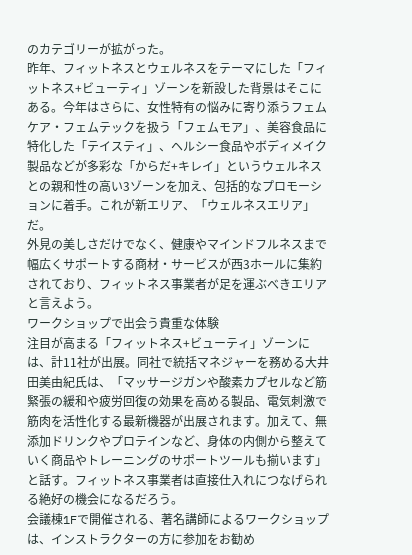のカテゴリーが拡がった。
昨年、フィットネスとウェルネスをテーマにした「フィットネス+ビューティ」ゾーンを新設した背景はそこにある。今年はさらに、女性特有の悩みに寄り添うフェムケア・フェムテックを扱う「フェムモア」、美容食品に特化した「テイスティ」、ヘルシー食品やボディメイク製品などが多彩な「からだ+キレイ」というウェルネスとの親和性の高い3ゾーンを加え、包括的なプロモーションに着手。これが新エリア、「ウェルネスエリア」だ。
外見の美しさだけでなく、健康やマインドフルネスまで幅広くサポートする商材・サービスが西3ホールに集約されており、フィットネス事業者が足を運ぶべきエリアと言えよう。
ワークショップで出会う貴重な体験
注目が高まる「フィットネス+ビューティ」ゾーンには、計11社が出展。同社で統括マネジャーを務める大井田美由紀氏は、「マッサージガンや酸素カプセルなど筋緊張の緩和や疲労回復の効果を高める製品、電気刺激で筋肉を活性化する最新機器が出展されます。加えて、無添加ドリンクやプロテインなど、身体の内側から整えていく商品やトレーニングのサポートツールも揃います」と話す。フィットネス事業者は直接仕入れにつなげられる絶好の機会になるだろう。
会議棟1Fで開催される、著名講師によるワークショップは、インストラクターの方に参加をお勧め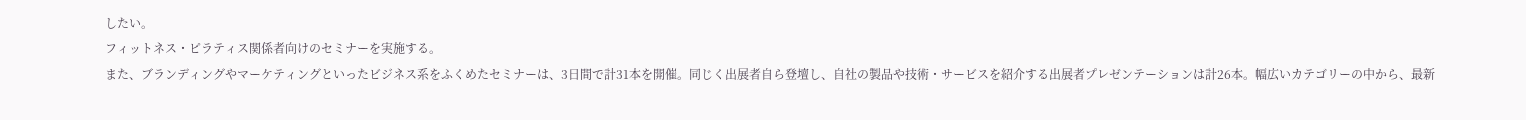したい。
フィットネス・ピラティス関係者向けのセミナーを実施する。
また、ブランディングやマーケティングといったビジネス系をふくめたセミナーは、3日間で計31本を開催。同じく出展者自ら登壇し、自社の製品や技術・サービスを紹介する出展者プレゼンテーションは計26本。幅広いカテゴリーの中から、最新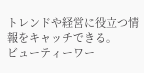トレンドや経営に役立つ情報をキャッチできる。
ビューティーワー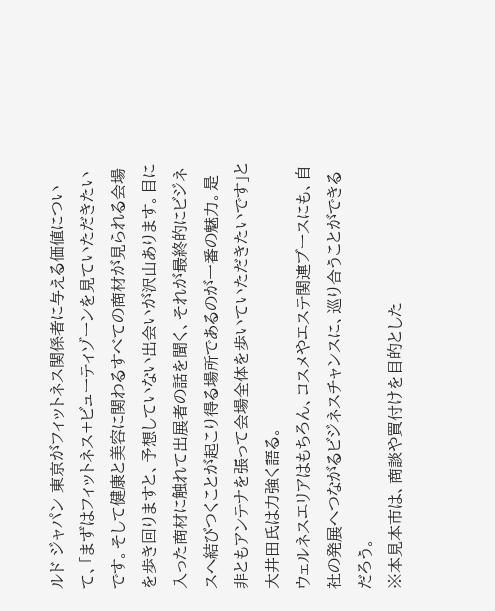ルド ジャパン 東京がフィットネス関係者に与える価値について、「まずはフィットネス+ビューティゾーンを見ていただきたいです。そして健康と美容に関わるすべての商材が見られる会場を歩き回りますと、予想していない出会いが沢山あります。目に入った商材に触れて出展者の話を聞く、それが最終的にビジネスへ結びつくことが起こり得る場所であるのが一番の魅力。是非ともアンテナを張って会場全体を歩いていただきたいです」と大井田氏は力強く語る。
ウェルネスエリアはもちろん、コスメやエステ関連ブースにも、自社の発展へつながるビジネスチャンスに、巡り合うことができるだろう。
※本見本市は、商談や買付けを目的とした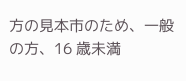方の見本市のため、一般の方、16 歳未満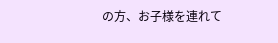の方、お子様を連れて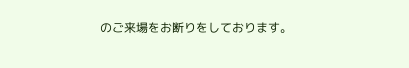のご来場をお断りをしております。